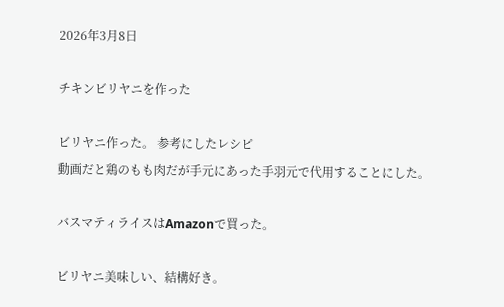2026年3月8日

チキンビリヤニを作った

ビリヤニ作った。 参考にしたレシピ
動画だと鶏のもも肉だが手元にあった手羽元で代用することにした。

バスマティライスはAmazonで買った。

ビリヤニ美味しい、結構好き。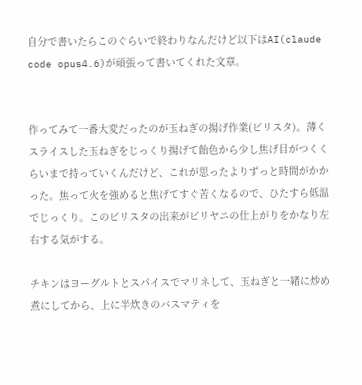自分で書いたらこのぐらいで終わりなんだけど以下はAI(claude code opus4.6)が頑張って書いてくれた文章。


作ってみて一番大変だったのが玉ねぎの揚げ作業(ビリスタ)。薄くスライスした玉ねぎをじっくり揚げて飴色から少し焦げ目がつくくらいまで持っていくんだけど、これが思ったよりずっと時間がかかった。焦って火を強めると焦げてすぐ苦くなるので、ひたすら低温でじっくり。このビリスタの出来がビリヤニの仕上がりをかなり左右する気がする。

チキンはヨーグルトとスパイスでマリネして、玉ねぎと一緒に炒め煮にしてから、上に半炊きのバスマティを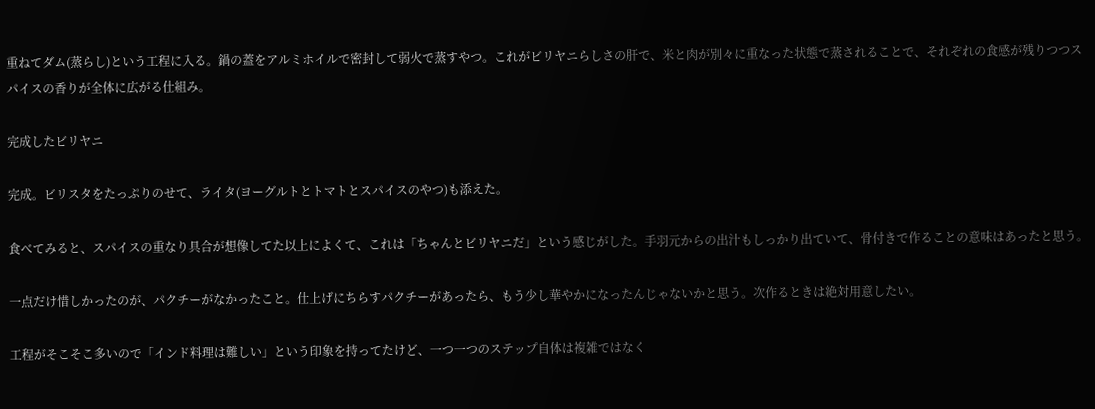重ねてダム(蒸らし)という工程に入る。鍋の蓋をアルミホイルで密封して弱火で蒸すやつ。これがビリヤニらしさの肝で、米と肉が別々に重なった状態で蒸されることで、それぞれの食感が残りつつスパイスの香りが全体に広がる仕組み。

完成したビリヤニ

完成。ビリスタをたっぷりのせて、ライタ(ヨーグルトとトマトとスパイスのやつ)も添えた。

食べてみると、スパイスの重なり具合が想像してた以上によくて、これは「ちゃんとビリヤニだ」という感じがした。手羽元からの出汁もしっかり出ていて、骨付きで作ることの意味はあったと思う。

一点だけ惜しかったのが、パクチーがなかったこと。仕上げにちらすパクチーがあったら、もう少し華やかになったんじゃないかと思う。次作るときは絶対用意したい。

工程がそこそこ多いので「インド料理は難しい」という印象を持ってたけど、一つ一つのステップ自体は複雑ではなく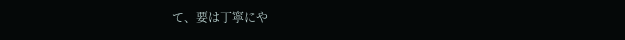て、要は丁寧にや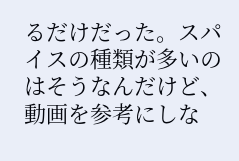るだけだった。スパイスの種類が多いのはそうなんだけど、動画を参考にしな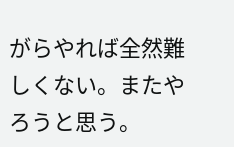がらやれば全然難しくない。またやろうと思う。